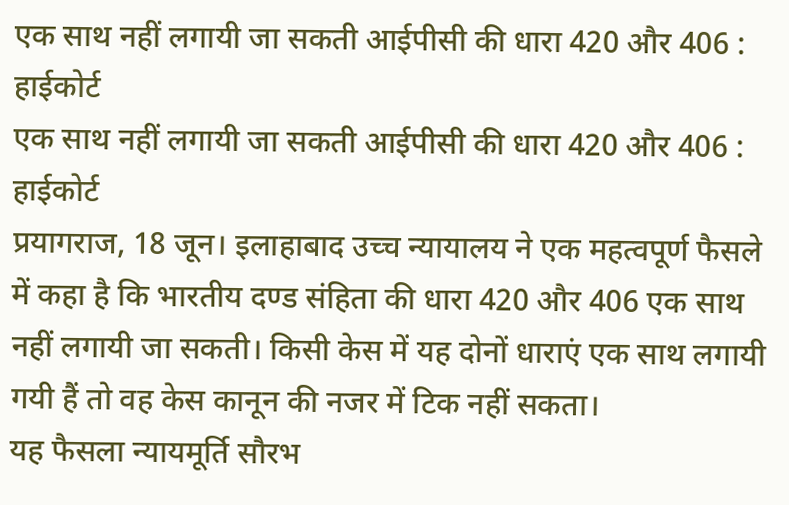एक साथ नहीं लगायी जा सकती आईपीसी की धारा 420 और 406 : हाईकोर्ट
एक साथ नहीं लगायी जा सकती आईपीसी की धारा 420 और 406 : हाईकोर्ट
प्रयागराज, 18 जून। इलाहाबाद उच्च न्यायालय ने एक महत्वपूर्ण फैसले में कहा है कि भारतीय दण्ड संहिता की धारा 420 और 406 एक साथ नहीं लगायी जा सकती। किसी केस में यह दोनों धाराएं एक साथ लगायी गयी हैं तो वह केस कानून की नजर में टिक नहीं सकता।
यह फैसला न्यायमूर्ति सौरभ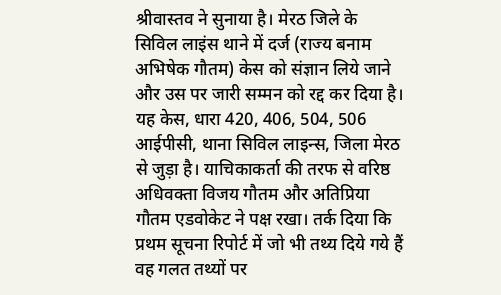श्रीवास्तव ने सुनाया है। मेरठ जिले के सिविल लाइंस थाने में दर्ज (राज्य बनाम अभिषेक गौतम) केस को संज्ञान लिये जाने और उस पर जारी सम्मन को रद्द कर दिया है।
यह केस, धारा 420, 406, 504, 506 आईपीसी, थाना सिविल लाइन्स, जिला मेरठ से जुड़ा है। याचिकाकर्ता की तरफ से वरिष्ठ अधिवक्ता विजय गौतम और अतिप्रिया गौतम एडवोकेट ने पक्ष रखा। तर्क दिया कि प्रथम सूचना रिपोर्ट में जो भी तथ्य दिये गये हैं वह गलत तथ्यों पर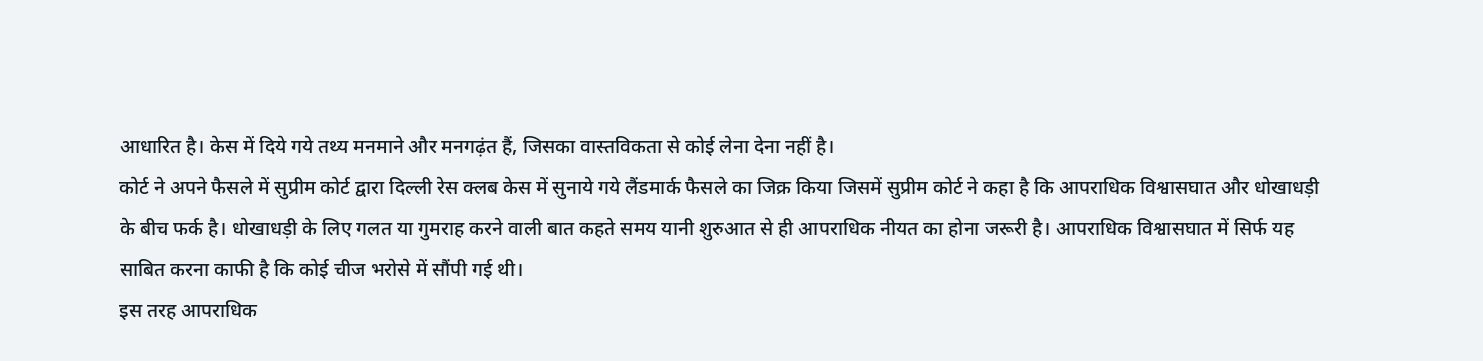आधारित है। केस में दिये गये तथ्य मनमाने और मनगढ़ंत हैं, जिसका वास्तविकता से कोई लेना देना नहीं है।
कोर्ट ने अपने फैसले में सुप्रीम कोर्ट द्वारा दिल्ली रेस क्लब केस में सुनाये गये लैंडमार्क फैसले का जिक्र किया जिसमें सुप्रीम कोर्ट ने कहा है कि आपराधिक विश्वासघात और धोखाधड़ी के बीच फर्क है। धोखाधड़ी के लिए गलत या गुमराह करने वाली बात कहते समय यानी शुरुआत से ही आपराधिक नीयत का होना जरूरी है। आपराधिक विश्वासघात में सिर्फ यह साबित करना काफी है कि कोई चीज भरोसे में सौंपी गई थी।
इस तरह आपराधिक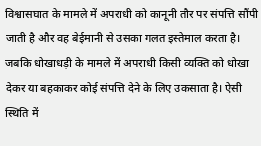विश्वासघात के मामले में अपराधी को कानूनी तौर पर संपत्ति सौंपी जाती है और वह बेईमानी से उसका गलत इस्तेमाल करता है। जबकि धोखाधड़ी के मामले में अपराधी किसी व्यक्ति को धोखा देकर या बहकाकर कोई संपत्ति देने के लिए उकसाता है। ऐसी स्थिति में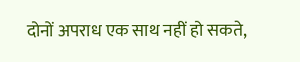दोनों अपराध एक साथ नहीं हो सकते,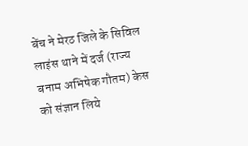बेंच ने मेरठ जिले के सिविल लाइंस थाने में दर्ज (राज्य बनाम अभिषेक गौतम) केस को संज्ञान लिये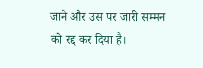जाने और उस पर जारी सम्मन को रद्द कर दिया है।